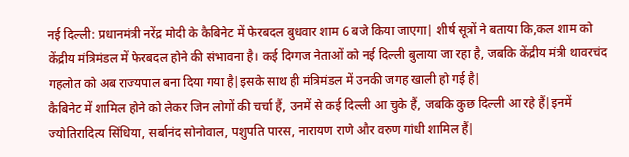नई दिल्ली: प्रधानमंत्री नरेंद्र मोदी के कैबिनेट में फेरबदल बुधवार शाम 6 बजे किया जाएगा| शीर्ष सूत्रों ने बताया कि,कल शाम को केंद्रीय मंत्रिमंडल में फेरबदल होने की संभावना है। कई दिग्गज नेताओं को नई दिल्ली बुलाया जा रहा है, जबकि केंद्रीय मंत्री थावरचंद गहलोत को अब राज्यपाल बना दिया गया है|इसके साथ ही मंत्रिमंडल में उनकी जगह खाली हो गई है|
कैबिनेट में शामिल होने को लेकर जिन लोगों की चर्चा हैं, उनमें से कई दिल्ली आ चुके हैं, जबकि कुछ दिल्ली आ रहे हैं|इनमें ज्योतिरादित्य सिंधिया, सर्बानंद सोनोवाल, पशुपति पारस, नारायण राणे और वरुण गांधी शामिल हैं|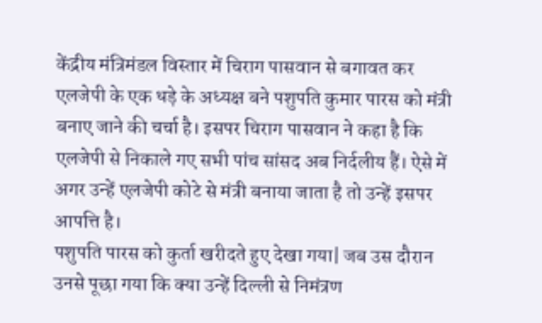केंद्रीय मंत्रिमंडल विस्तार में चिराग पासवान से बगावत कर एलजेपी के एक धड़े के अध्यक्ष बने पशुपति कुमार पारस को मंत्री बनाए जाने की चर्चा है। इसपर चिराग पासवान ने कहा है कि एलजेपी से निकाले गए सभी पांच सांसद अब निर्दलीय हैं। ऐसे में अगर उन्हें एलजेपी कोटे से मंत्री बनाया जाता है तो उन्हें इसपर आपत्ति है।
पशुपति पारस को कुर्ता खरीदते हुए देखा गया| जब उस दौरान उनसे पूछा गया कि क्या उन्हें दिल्ली से निमंत्रण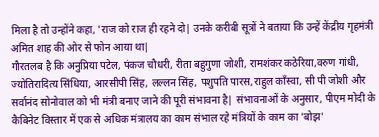मिला है तो उन्होंने कहा, 'राज को राज ही रहने दो| उनके करीबी सूत्रों ने बताया कि उन्हें केंद्रीय गृहमंत्री अमित शाह की ओर से फोन आया था|
गौरतलब है कि अनुप्रिया पटेल, पंकज चौधरी, रीता बहुगुणा जोशी, रामशंकर कठेरिया,वरुण गांधी, ज्योतिरादित्य सिंधिया, आरसीपी सिंह, लल्लन सिंह, पशुपति पारस,राहुल काँस्वा, सी पी जोशी और सर्वानंद सोनोवाल को भी मंत्री बनाए जाने की पूरी संभावना है| संभावनाओं के अनुसार, पीएम मोदी के कैबिनेट विस्तार में एक से अधिक मंत्रालय का काम संभाल रहे मंत्रियों के काम का 'बोझ'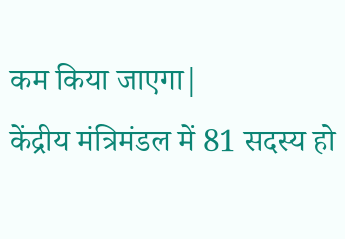कम किया जाएगा|
केंद्रीय मंत्रिमंडल में 81 सदस्य हो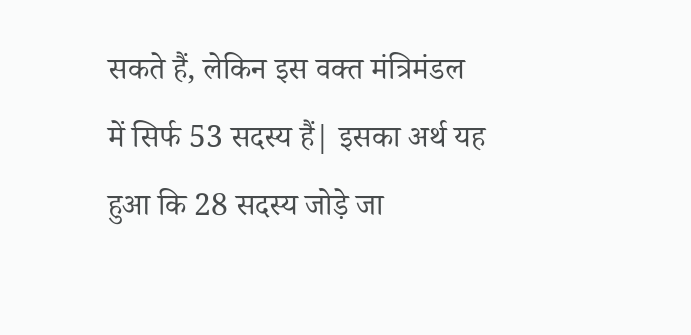सकते हैं, लेकिन इस वक्त मंत्रिमंडल में सिर्फ 53 सदस्य हैं| इसका अर्थ यह हुआ कि 28 सदस्य जोड़े जा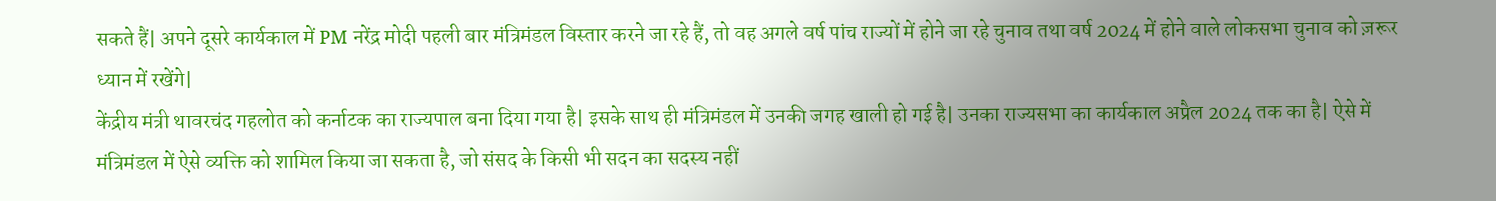सकते हैं| अपने दूसरे कार्यकाल में PM नरेंद्र मोदी पहली बार मंत्रिमंडल विस्तार करने जा रहे हैं, तो वह अगले वर्ष पांच राज्यों में होने जा रहे चुनाव तथा वर्ष 2024 में होने वाले लोकसभा चुनाव को ज़रूर ध्यान में रखेंगे|
केंद्रीय मंत्री थावरचंद गहलोत को कर्नाटक का राज्यपाल बना दिया गया है| इसके साथ ही मंत्रिमंडल में उनकी जगह खाली हो गई है| उनका राज्यसभा का कार्यकाल अप्रैल 2024 तक का है| ऐसे में मंत्रिमंडल में ऐसे व्यक्ति को शामिल किया जा सकता है, जो संसद के किसी भी सदन का सदस्य नहीं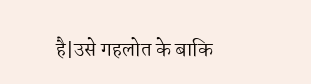है|उसे गहलोत के बाकि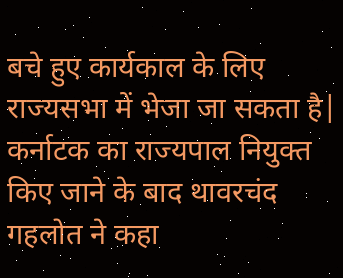बचे हुए कार्यकाल के लिए राज्यसभा में भेजा जा सकता है|
कर्नाटक का राज्यपाल नियुक्त किए जाने के बाद थावरचंद गहलोत ने कहा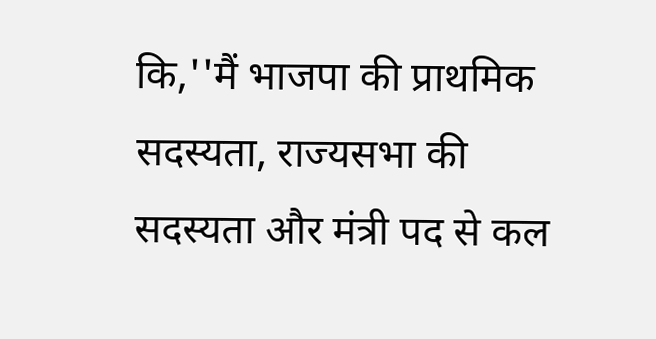कि,''मैं भाजपा की प्राथमिक सदस्यता, राज्यसभा की सदस्यता और मंत्री पद से कल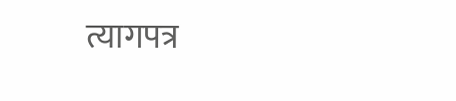त्यागपत्र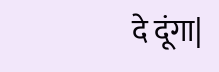दे दूंगा|